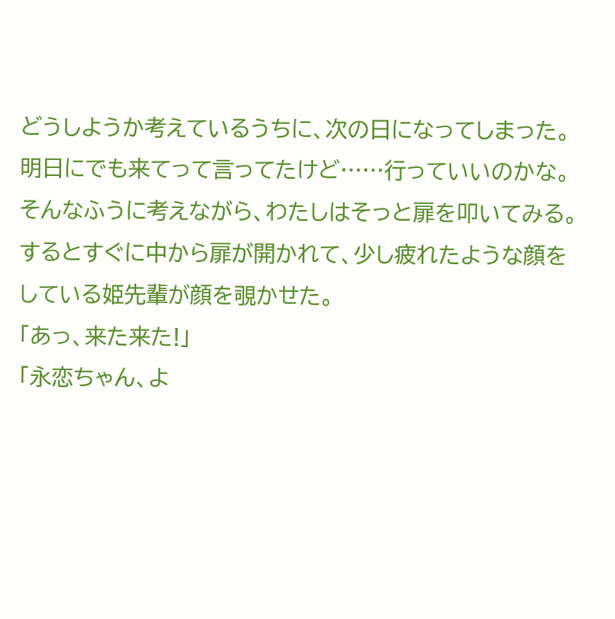どうしようか考えているうちに、次の日になってしまった。
明日にでも来てって言ってたけど……行っていいのかな。
そんなふうに考えながら、わたしはそっと扉を叩いてみる。
するとすぐに中から扉が開かれて、少し疲れたような顔をしている姫先輩が顔を覗かせた。
「あっ、来た来た!」
「永恋ちゃん、よ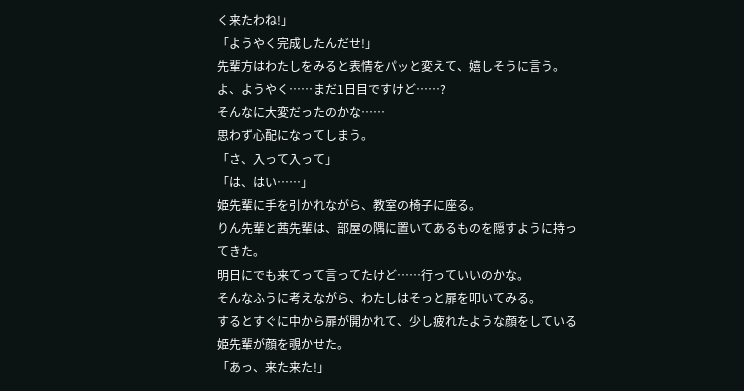く来たわね!」
「ようやく完成したんだせ!」
先輩方はわたしをみると表情をパッと変えて、嬉しそうに言う。
よ、ようやく……まだ1日目ですけど……?
そんなに大変だったのかな……
思わず心配になってしまう。
「さ、入って入って」
「は、はい……」
姫先輩に手を引かれながら、教室の椅子に座る。
りん先輩と茜先輩は、部屋の隅に置いてあるものを隠すように持ってきた。
明日にでも来てって言ってたけど……行っていいのかな。
そんなふうに考えながら、わたしはそっと扉を叩いてみる。
するとすぐに中から扉が開かれて、少し疲れたような顔をしている姫先輩が顔を覗かせた。
「あっ、来た来た!」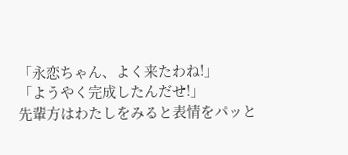「永恋ちゃん、よく来たわね!」
「ようやく完成したんだせ!」
先輩方はわたしをみると表情をパッと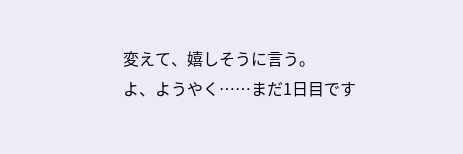変えて、嬉しそうに言う。
よ、ようやく……まだ1日目です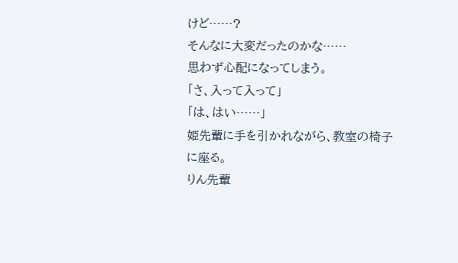けど……?
そんなに大変だったのかな……
思わず心配になってしまう。
「さ、入って入って」
「は、はい……」
姫先輩に手を引かれながら、教室の椅子に座る。
りん先輩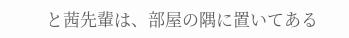と茜先輩は、部屋の隅に置いてある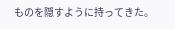ものを隠すように持ってきた。